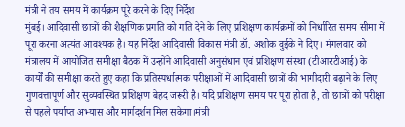मंत्री ने तय समय में कार्यक्रम पूरे करने के दिए निर्देश
मुंबई। आदिवासी छात्रों की शैक्षणिक प्रगति को गति देने के लिए प्रशिक्षण कार्यक्रमों को निर्धारित समय सीमा में पूरा करना अत्यंत आवश्यक है। यह निर्देश आदिवासी विकास मंत्री डॉ. अशोक वुईके ने दिए। मंगलवार को मंत्रालय में आयोजित समीक्षा बैठक में उन्होंने आदिवासी अनुसंधान एवं प्रशिक्षण संस्था (टीआरटीआई) के कार्यों की समीक्षा करते हुए कहा कि प्रतिस्पर्धात्मक परीक्षाओं में आदिवासी छात्रों की भागीदारी बढ़ाने के लिए गुणवत्तापूर्ण और सुव्यवस्थित प्रशिक्षण बेहद जरूरी है। यदि प्रशिक्षण समय पर पूरा होता है, तो छात्रों को परीक्षा से पहले पर्याप्त अभ्यास और मार्गदर्शन मिल सकेगा।मंत्री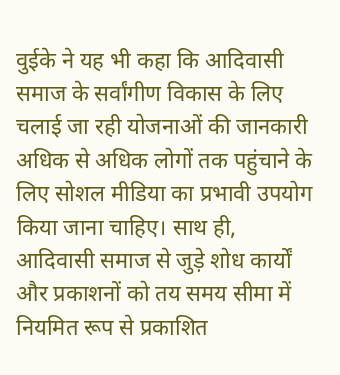वुईके ने यह भी कहा कि आदिवासी समाज के सर्वांगीण विकास के लिए चलाई जा रही योजनाओं की जानकारी अधिक से अधिक लोगों तक पहुंचाने के लिए सोशल मीडिया का प्रभावी उपयोग किया जाना चाहिए। साथ ही, आदिवासी समाज से जुड़े शोध कार्यों और प्रकाशनों को तय समय सीमा में नियमित रूप से प्रकाशित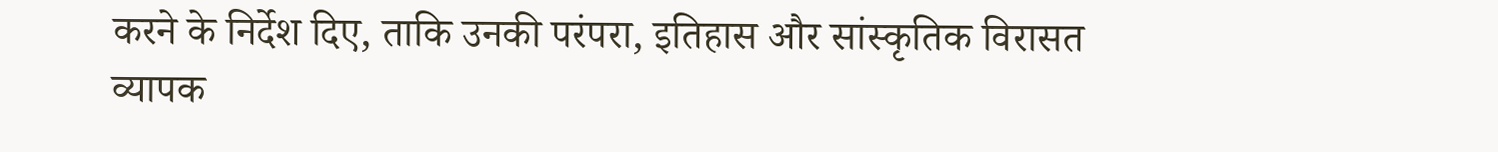करने के निर्देश दिए, ताकि उनकी परंपरा, इतिहास और सांस्कृतिक विरासत व्यापक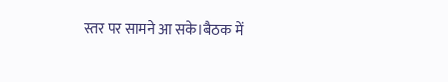स्तर पर सामने आ सके।बैठक में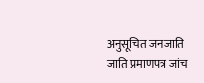अनुसूचित जनजाति जाति प्रमाणपत्र जांच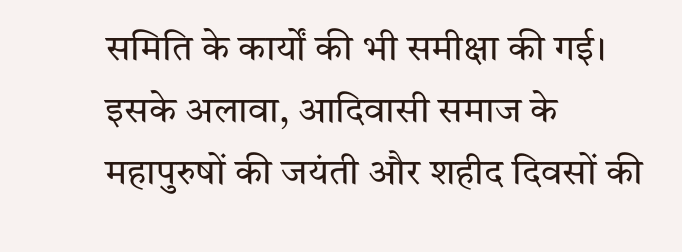समिति के कार्यों की भी समीक्षा की गई। इसके अलावा, आदिवासी समाज के महापुरुषों की जयंती और शहीद दिवसों की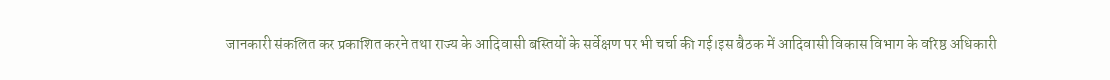जानकारी संकलित कर प्रकाशित करने तथा राज्य के आदिवासी बस्तियों के सर्वेक्षण पर भी चर्चा की गई।इस बैठक में आदिवासी विकास विभाग के वरिष्ठ अधिकारी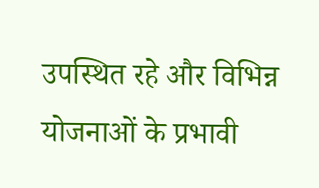उपस्थित रहे और विभिन्न योजनाओं के प्रभावी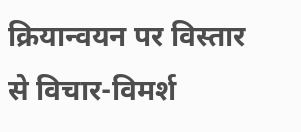क्रियान्वयन पर विस्तार से विचार-विमर्श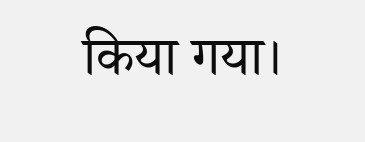किया गया।